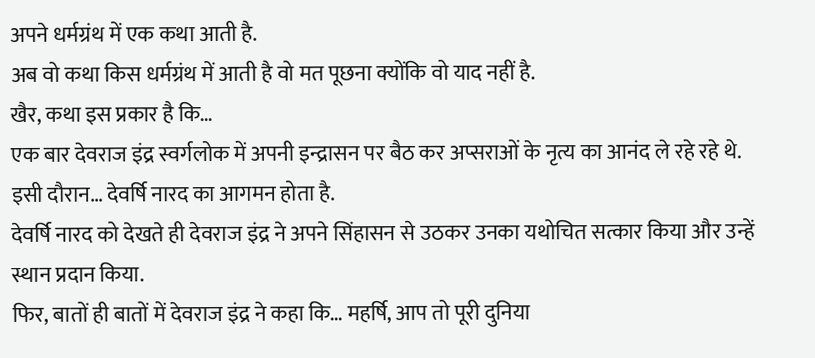अपने धर्मग्रंथ में एक कथा आती है.
अब वो कथा किस धर्मग्रंथ में आती है वो मत पूछना क्योंकि वो याद नहीं है.
खैर, कथा इस प्रकार है कि…
एक बार देवराज इंद्र स्वर्गलोक में अपनी इन्द्रासन पर बैठ कर अप्सराओं के नृत्य का आनंद ले रहे रहे थे.
इसी दौरान… देवर्षि नारद का आगमन होता है.
देवर्षि नारद को देखते ही देवराज इंद्र ने अपने सिंहासन से उठकर उनका यथोचित सत्कार किया और उन्हें स्थान प्रदान किया.
फिर, बातों ही बातों में देवराज इंद्र ने कहा कि… महर्षि, आप तो पूरी दुनिया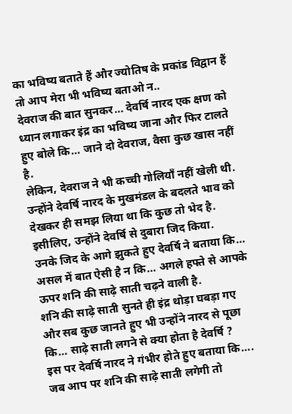का भविष्य बताते हैं और ज्योतिष के प्रकांड विद्वान हैं तो आप मेरा भी भविष्य बताओ न..
देवराज की बात सुनकर… देवर्षि नारद एक क्षण को ध्यान लगाकर इंद्र का भविष्य जाना और फिर टालते हुए बोले कि… जाने दो देवराज, वैसा कुछ खास नहीं है.
लेकिन, देवराज ने भी कच्ची गोलियाँ नहीं खेली थी.
उन्होंने देवर्षि नारद के मुखमंडल के बदलते भाव को देखकर ही समझ लिया था कि कुछ तो भेद है.
इसीलिए, उन्होंने देवर्षि से दुबारा जिद किया.
उनके जिद के आगे झुकते हुए देवर्षि ने बताया कि… असल में बात ऐसी है न कि… अगले हफ्ते से आपके ऊपर शनि की साढ़े साती चढ़ने वाली है.
शनि की साढ़े साती सुनते ही इंद्र थोड़ा घबड़ा गए और सब कुछ जानते हुए भी उन्होंने नारद से पूछा कि… साढ़े साती लगने से क्या होता है देवर्षि ?
इस पर देवर्षि नारद ने गंभीर होते हुए बताया कि…. जब आप पर शनि की साढ़े साती लगेगी तो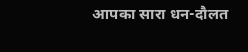आपका सारा धन-दौलत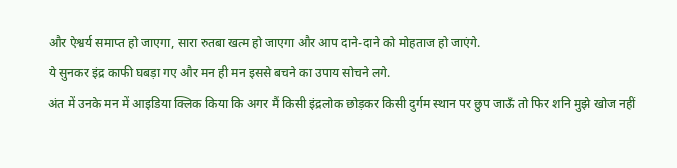और ऐश्वर्य समाप्त हो जाएगा, सारा रुतबा खत्म हो जाएगा और आप दाने-दाने को मोहताज हो जाएंगे.
ये सुनकर इंद्र काफी घबड़ा गए और मन ही मन इससे बचने का उपाय सोचने लगे.
अंत में उनके मन में आइडिया क्लिक किया कि अगर मैं किसी इंद्रलोक छोड़कर किसी दुर्गम स्थान पर छुप जाऊँ तो फिर शनि मुझे खोज नहीं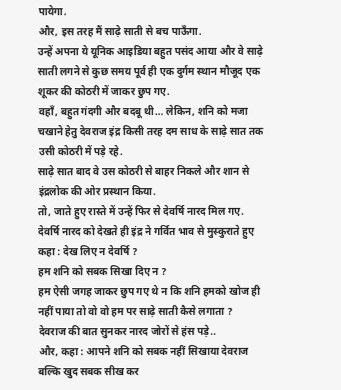पायेगा.
और, इस तरह मैं साढ़े साती से बच पाऊँगा.
उन्हें अपना ये यूनिक आइडिया बहुत पसंद आया और वे साढ़े साती लगने से कुछ समय पूर्व ही एक दुर्गम स्थान मौजूद एक शूकर की कोठरी में जाकर छुप गए.
वहाँ, बहुत गंदगी और बदबू थी… लेकिन, शनि को मजा चखाने हेतु देवराज इंद्र किसी तरह दम साध के साढ़े सात तक उसी कोठरी में पड़े रहे.
साढ़े सात बाद वे उस कोठरी से बाहर निकले और शान से इंद्रलोक की ओर प्रस्थान किया.
तो, जाते हुए रास्ते में उन्हें फिर से देवर्षि नारद मिल गए.
देवर्षि नारद को देखते ही इंद्र ने गर्वित भाव से मुस्कुराते हुए कहा : देख लिए न देवर्षि ?
हम शनि को सबक सिखा दिए न ?
हम ऐसी जगह जाकर छुप गए थे न कि शनि हमको खोज ही नहीं पाया तो वो वो हम पर साढ़े साती कैसे लगाता ?
देवराज की बात सुनकर नारद जोरों से हंस पड़े..
और, कहा : आपने शनि को सबक नहीं सिखाया देवराज बल्कि खुद सबक सीख कर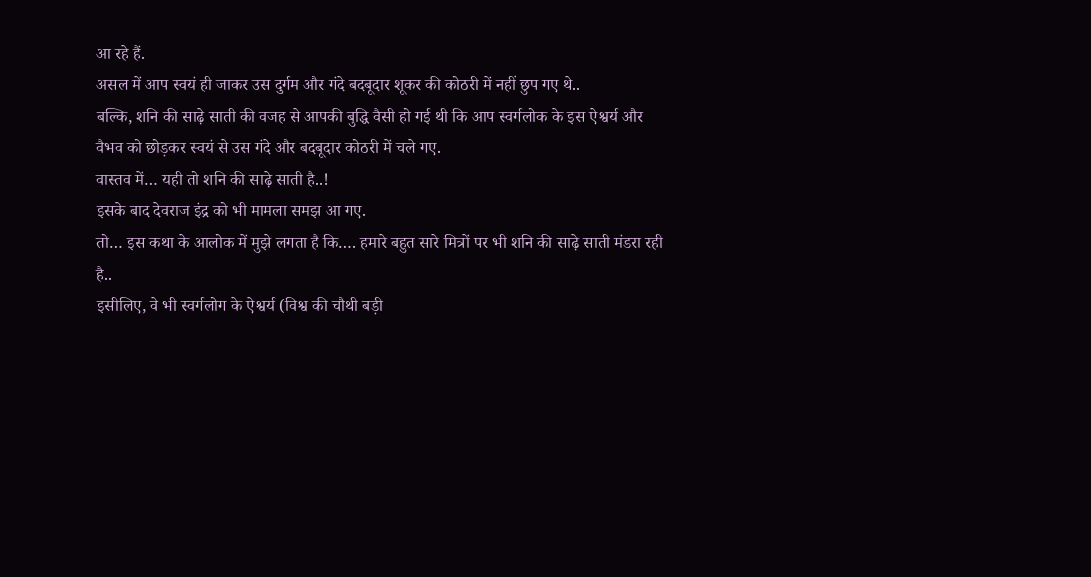आ रहे हैं.
असल में आप स्वयं ही जाकर उस दुर्गम और गंदे बदबूदार शूकर की कोठरी में नहीं छुप गए थे..
बल्कि, शनि की साढ़े साती की वजह से आपकी बुद्धि वैसी हो गई थी कि आप स्वर्गलोक के इस ऐश्वर्य और वैभव को छोड़कर स्वयं से उस गंदे और बदबूदार कोठरी में चले गए.
वास्तव में… यही तो शनि की साढ़े साती है..!
इसके बाद देवराज इंद्र को भी मामला समझ आ गए.
तो… इस कथा के आलोक में मुझे लगता है कि…. हमारे बहुत सारे मित्रों पर भी शनि की साढ़े साती मंडरा रही है..
इसीलिए, वे भी स्वर्गलोग के ऐश्वर्य (विश्व की चौथी बड़ी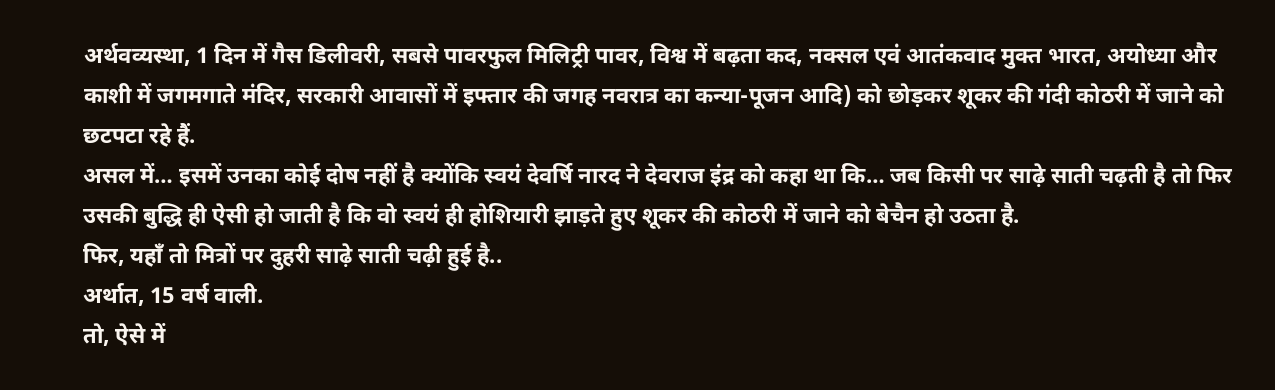अर्थवव्यस्था, 1 दिन में गैस डिलीवरी, सबसे पावरफुल मिलिट्री पावर, विश्व में बढ़ता कद, नक्सल एवं आतंकवाद मुक्त भारत, अयोध्या और काशी में जगमगाते मंदिर, सरकारी आवासों में इफ्तार की जगह नवरात्र का कन्या-पूजन आदि) को छोड़कर शूकर की गंदी कोठरी में जाने को छटपटा रहे हैं.
असल में… इसमें उनका कोई दोष नहीं है क्योंकि स्वयं देवर्षि नारद ने देवराज इंद्र को कहा था कि… जब किसी पर साढ़े साती चढ़ती है तो फिर उसकी बुद्धि ही ऐसी हो जाती है कि वो स्वयं ही होशियारी झाड़ते हुए शूकर की कोठरी में जाने को बेचैन हो उठता है.
फिर, यहाँ तो मित्रों पर दुहरी साढ़े साती चढ़ी हुई है..
अर्थात, 15 वर्ष वाली.
तो, ऐसे में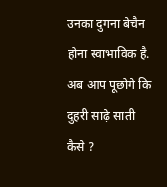उनका दुगना बेचैन होना स्वाभाविक है.
अब आप पूछोगे कि दुहरी साढ़े साती कैसे ?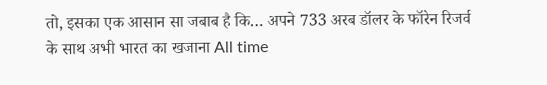तो, इसका एक आसान सा जबाब है कि… अपने 733 अरब डॉलर के फॉरेन रिजर्व के साथ अभी भारत का खजाना All time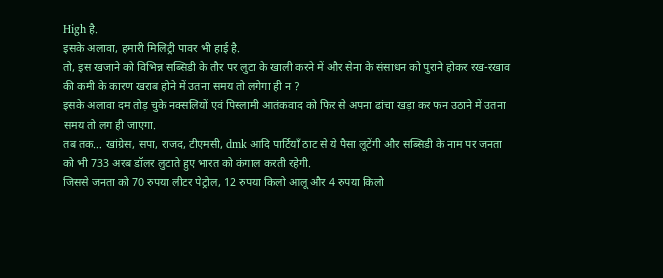High है.
इसके अलावा, हमारी मिलिट्री पावर भी हाई है.
तो, इस खजाने को विभिन्न सब्सिडी के तौर पर लुटा के खाली करने में और सेना के संसाधन को पुराने होकर रख-रखाव की कमी के कारण खराब होने में उतना समय तो लगेगा ही न ?
इसके अलावा दम तोड़ चुके नक्सलियों एवं पिस्लामी आतंकवाद को फिर से अपना ढांचा खड़ा कर फन उठाने में उतना समय तो लग ही जाएगा.
तब तक… खांग्रेस, सपा, राजद, टीएमसी, dmk आदि पार्टियाँ ठाट से ये पैसा लूटेंगी और सब्सिडी के नाम पर जनता को भी 733 अरब डॉलर लुटाते हुए भारत को कंगाल करती रहेगी.
जिससे जनता को 70 रुपया लीटर पेट्रोल, 12 रुपया किलो आलू और 4 रुपया किलो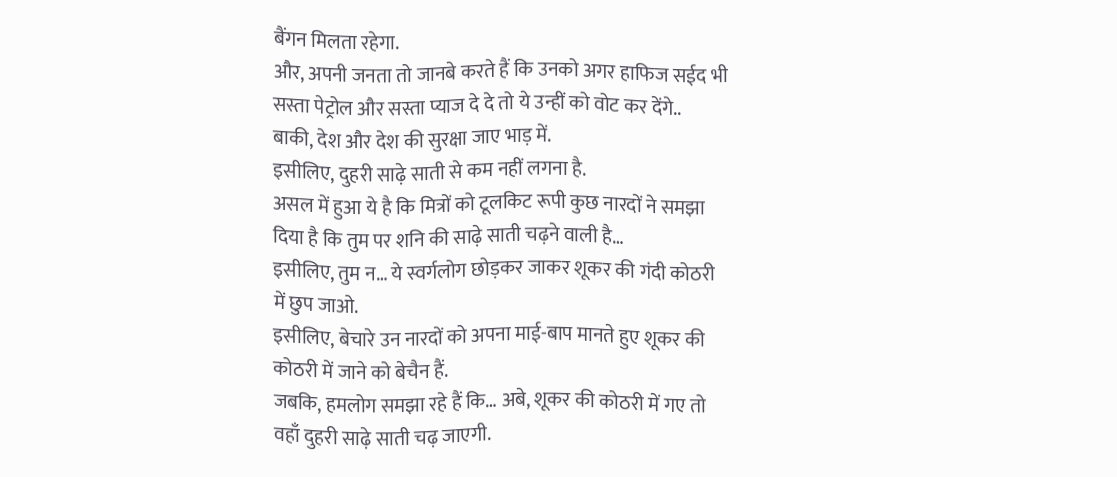बैंगन मिलता रहेगा.
और, अपनी जनता तो जानबे करते हैं कि उनको अगर हाफिज सईद भी सस्ता पेट्रोल और सस्ता प्याज दे दे तो ये उन्हीं को वोट कर देंगे..
बाकी, देश और देश की सुरक्षा जाए भाड़ में.
इसीलिए, दुहरी साढ़े साती से कम नहीं लगना है.
असल में हुआ ये है कि मित्रों को टूलकिट रूपी कुछ नारदों ने समझा दिया है कि तुम पर शनि की साढ़े साती चढ़ने वाली है…
इसीलिए, तुम न… ये स्वर्गलोग छोड़कर जाकर शूकर की गंदी कोठरी में छुप जाओ.
इसीलिए, बेचारे उन नारदों को अपना माई-बाप मानते हुए शूकर की कोठरी में जाने को बेचैन हैं.
जबकि, हमलोग समझा रहे हैं कि… अबे, शूकर की कोठरी में गए तो वहाँ दुहरी साढ़े साती चढ़ जाएगी.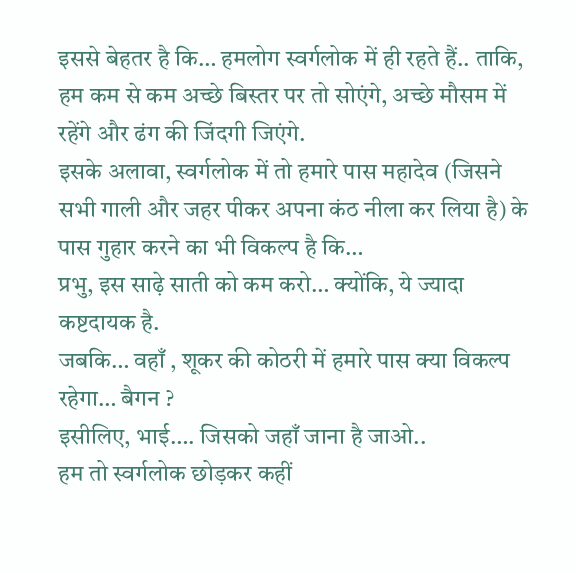इससे बेहतर है कि… हमलोग स्वर्गलोक में ही रहते हैं.. ताकि, हम कम से कम अच्छे बिस्तर पर तो सोएंगे, अच्छे मौसम में रहेंगे और ढंग की जिंदगी जिएंगे.
इसके अलावा, स्वर्गलोक में तो हमारे पास महादेव (जिसने सभी गाली और जहर पीकर अपना कंठ नीला कर लिया है) के पास गुहार करने का भी विकल्प है कि…
प्रभु, इस साढ़े साती को कम करो… क्योंकि, ये ज्यादा कष्टदायक है.
जबकि… वहाँ , शूकर की कोठरी में हमारे पास क्या विकल्प रहेगा… बैगन ?
इसीलिए, भाई…. जिसको जहाँ जाना है जाओ..
हम तो स्वर्गलोक छोड़कर कहीं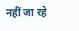नहीं जा रहे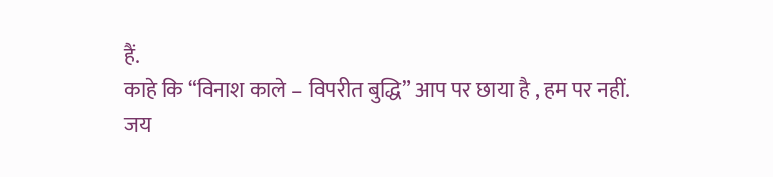हैं.
काहे कि “विनाश काले – विपरीत बुद्धि” आप पर छाया है , हम पर नहीं.
जय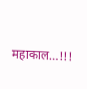महाकाल…!!!